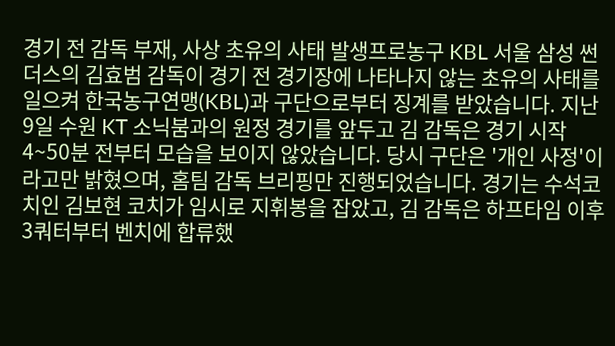경기 전 감독 부재, 사상 초유의 사태 발생프로농구 KBL 서울 삼성 썬더스의 김효범 감독이 경기 전 경기장에 나타나지 않는 초유의 사태를 일으켜 한국농구연맹(KBL)과 구단으로부터 징계를 받았습니다. 지난 9일 수원 KT 소닉붐과의 원정 경기를 앞두고 김 감독은 경기 시작 4~50분 전부터 모습을 보이지 않았습니다. 당시 구단은 '개인 사정'이라고만 밝혔으며, 홈팀 감독 브리핑만 진행되었습니다. 경기는 수석코치인 김보현 코치가 임시로 지휘봉을 잡았고, 김 감독은 하프타임 이후 3쿼터부터 벤치에 합류했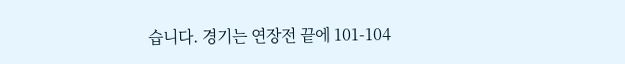습니다. 경기는 연장전 끝에 101-104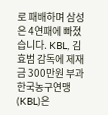로 패배하며 삼성은 4연패에 빠졌습니다. KBL, 김효범 감독에 제재금 300만원 부과한국농구연맹(KBL)은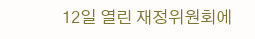12일 열린 재정위원회에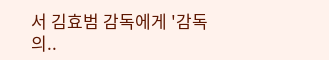서 김효범 감독에게 '감독의..